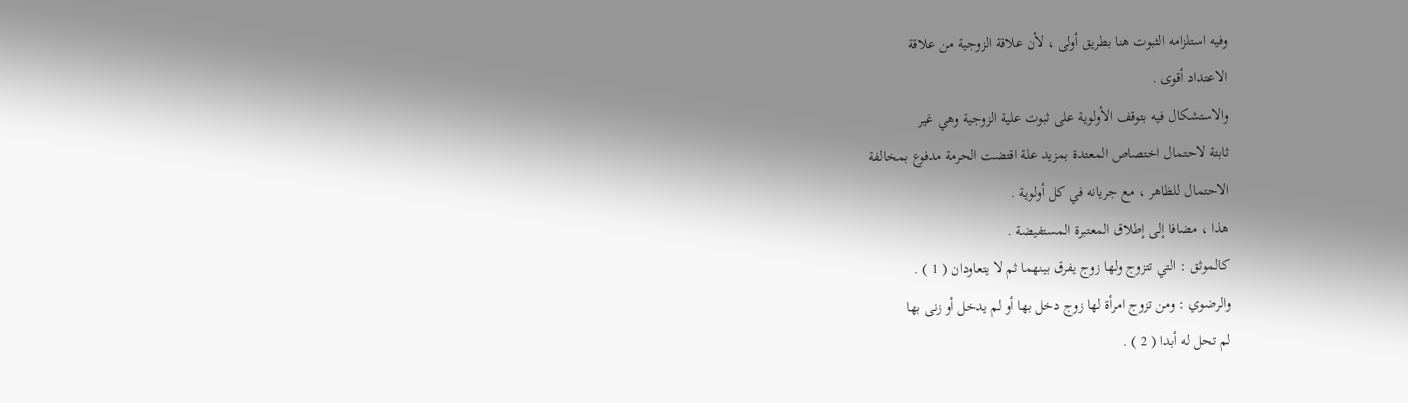وفيه استلزامه الثبوت هنا بطريق أولى ، لأن علاقة الزوجية من علاقة
الاعتداد أقوى .
والاستشكال فيه بتوقف الأولوية على ثبوت علية الزوجية وهي غير
ثابتة لاحتمال اختصاص المعتدة بمزيد علة اقتضت الحرمة مدفوع بمخالفة
الاحتمال للظاهر ، مع جريانه في كل أولوية .
هذا ، مضافا إلى إطلاق المعتبرة المستفيضة .
كالموثق : التي تتزوج ولها زوج يفرق بينهما ثم لا يتعاودان ( 1 ) .
والرضوي : ومن تزوج امرأة لها زوج دخل بها أو لم يدخل أو زنى بها
لم تحل له أبدا ( 2 ) .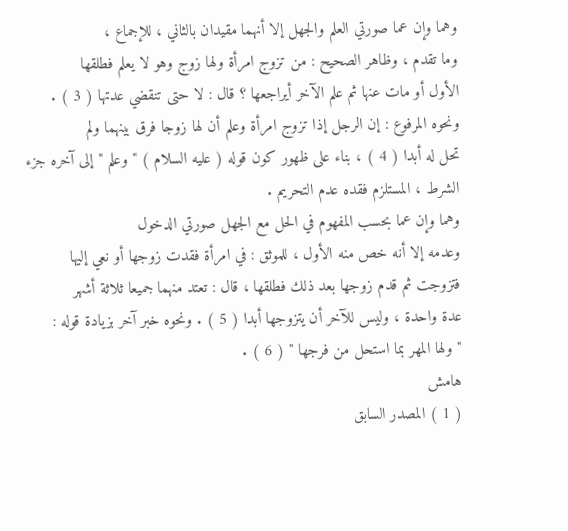وهما وإن عما صورتي العلم والجهل إلا أنهما مقيدان بالثاني ، للإجماع ،
وما تقدم ، وظاهر الصحيح : من تزوج امرأة ولها زوج وهو لا يعلم فطلقها
الأول أو مات عنها ثم علم الآخر أيراجعها ؟ قال : لا حتى تنقضي عدتها ( 3 ) .
ونحوه المرفوع : إن الرجل إذا تزوج امرأة وعلم أن لها زوجا فرق بينهما ولم
تحل له أبدا ( 4 ) ، بناء على ظهور كون قوله ( عليه السلام ) " وعلم " إلى آخره جزء
الشرط ، المستلزم فقده عدم التحريم .
وهما وإن عما بحسب المفهوم في الحل مع الجهل صورتي الدخول
وعدمه إلا أنه خص منه الأول ، للموثق : في امرأة فقدت زوجها أو نعي إليها
فتزوجت ثم قدم زوجها بعد ذلك فطلقها ، قال : تعتد منهما جميعا ثلاثة أشهر
عدة واحدة ، وليس للآخر أن يتزوجها أبدا ( 5 ) . ونحوه خبر آخر بزيادة قوله :
" ولها المهر بما استحل من فرجها " ( 6 ) .
هامش
( 1 ) المصدر السابق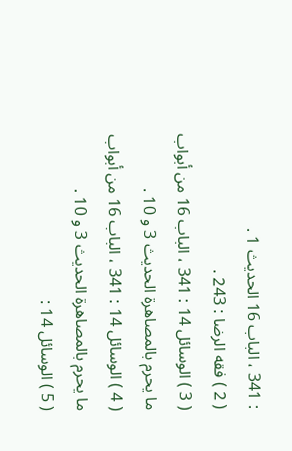: 341 ، الباب 16 الحديث 1 .
( 2 ) فقه الرضا : 243 .
( 3 ) الوسائل 14 : 341 ، الباب 16 من أبواب ما يحرم بالمصاهرة الحديث 3 و 10 .
( 4 ) الوسائل 14 : 341 ، الباب 16 من أبواب ما يحرم بالمصاهرة الحديث 3 و 10 .
( 5 ) الوسائل 14 :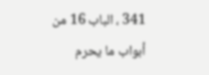341 ، الباب 16 من أبواب ما يحرم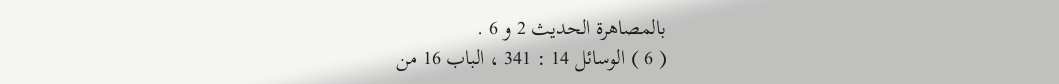بالمصاهرة الحديث 2 و 6 .
( 6 ) الوسائل 14 : 341 ، الباب 16 من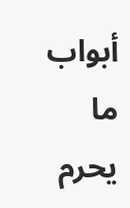أبواب ما يحرم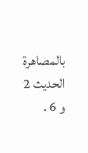بالمصاهرة الحديث 2 و 6 .